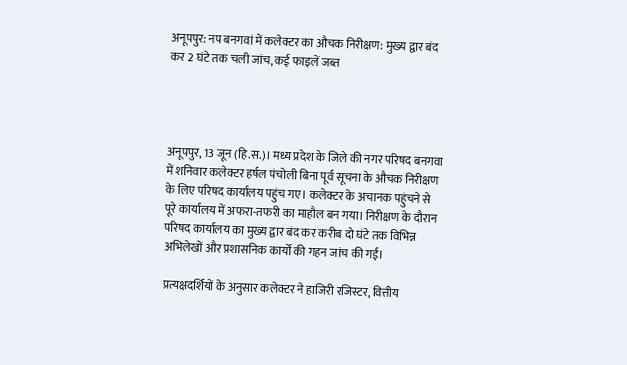अनूपपुर: नप बनगवां में कलेक्टर का औचक निरीक्षण: मुख्य द्वार बंद कर 2 घंटे तक चली जांच, कई फाइलें जब्त




अनूपपुर, 13 जून (हि.स.)। मध्य प्रदेश के जिले की नगर परिषद बनगवा में शनिवार कलेक्टर हर्षल पंचोली बिना पूर्व सूचना के औचक निरीक्षण के लिए परिषद कार्यालय पहुंच गए। कलेक्टर के अचानक पहुंचने से पूरे कार्यालय में अफरा-तफरी का माहौल बन गया। निरीक्षण के दौरान परिषद कार्यालय का मुख्य द्वार बंद कर करीब दो घंटे तक विभिन्न अभिलेखों और प्रशासनिक कार्यों की गहन जांच की गई।

प्रत्यक्षदर्शियों के अनुसार कलेक्टर ने हाजिरी रजिस्टर, वित्तीय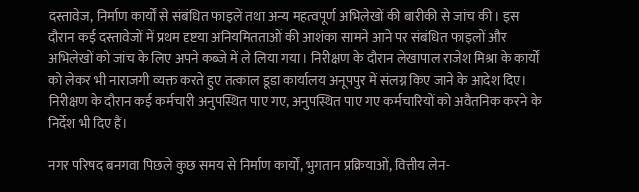दस्तावेज, निर्माण कार्यों से संबंधित फाइलें तथा अन्य महत्वपूर्ण अभिलेखों की बारीकी से जांच की। इस दौरान कई दस्तावेजों में प्रथम दृष्टया अनियमितताओं की आशंका सामने आने पर संबंधित फाइलों और अभिलेखों को जांच के लिए अपने कब्जे में ले लिया गया। निरीक्षण के दौरान लेखापाल राजेश मिश्रा के कार्यों को लेकर भी नाराजगी व्यक्त करते हुए तत्काल डूडा कार्यालय अनूपपुर में संलग्न किए जाने के आदेश दिए। निरीक्षण के दौरान कई कर्मचारी अनुपस्थित पाए गए, अनुपस्थित पाए गए कर्मचारियों को अवैतनिक करने के निर्देश भी दिए हैं।

नगर परिषद बनगवा पिछले कुछ समय से निर्माण कार्यों, भुगतान प्रक्रियाओं, वित्तीय लेन-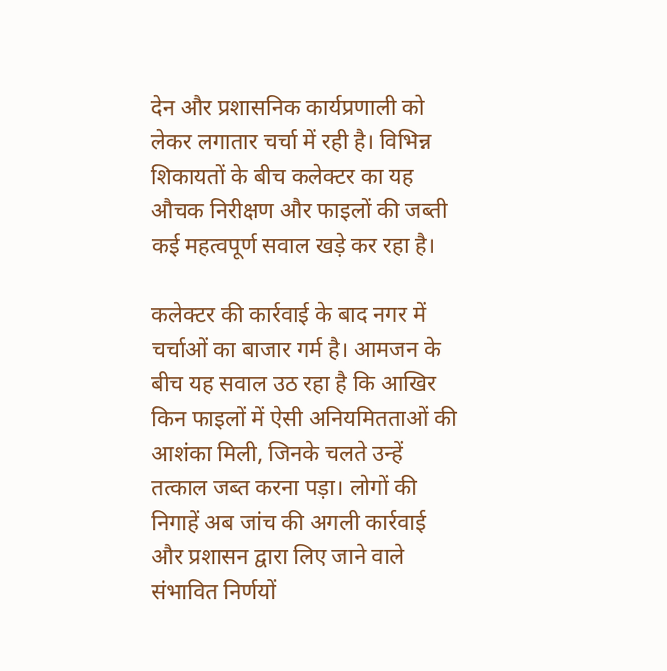देन और प्रशासनिक कार्यप्रणाली को लेकर लगातार चर्चा में रही है। विभिन्न शिकायतों के बीच कलेक्टर का यह औचक निरीक्षण और फाइलों की जब्ती कई महत्वपूर्ण सवाल खड़े कर रहा है।

कलेक्टर की कार्रवाई के बाद नगर में चर्चाओं का बाजार गर्म है। आमजन के बीच यह सवाल उठ रहा है कि आखिर किन फाइलों में ऐसी अनियमितताओं की आशंका मिली, जिनके चलते उन्हें तत्काल जब्त करना पड़ा। लोगों की निगाहें अब जांच की अगली कार्रवाई और प्रशासन द्वारा लिए जाने वाले संभावित निर्णयों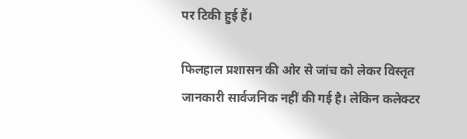पर टिकी हुई हैं।

फिलहाल प्रशासन की ओर से जांच को लेकर विस्तृत जानकारी सार्वजनिक नहीं की गई है। लेकिन कलेक्टर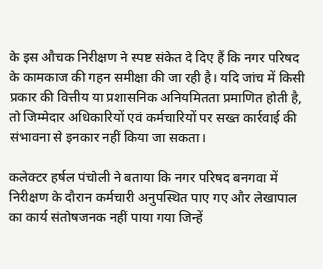के इस औचक निरीक्षण ने स्पष्ट संकेत दे दिए हैं कि नगर परिषद के कामकाज की गहन समीक्षा की जा रही है। यदि जांच में किसी प्रकार की वित्तीय या प्रशासनिक अनियमितता प्रमाणित होती है, तो जिम्मेदार अधिकारियों एवं कर्मचारियों पर सख्त कार्रवाई की संभावना से इनकार नहीं किया जा सकता।

कलेक्टर हर्षल पंचोली ने बताया कि नगर परिषद बनगवा में निरीक्षण के दौरान कर्मचारी अनुपस्थित पाए गए और लेखापाल का कार्य संतोषजनक नहीं पाया गया जिन्हें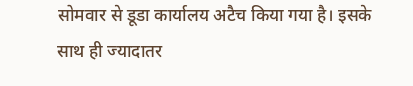सोमवार से डूडा कार्यालय अटैच किया गया है। इसके साथ ही ज्यादातर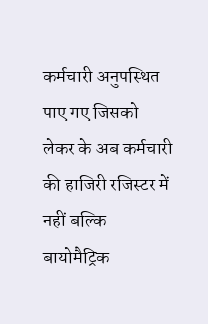कर्मचारी अनुपस्थित पाए गए जिसको लेकर के अब कर्मचारी की हाजिरी रजिस्टर में नहीं बल्कि बायोमैट्रिक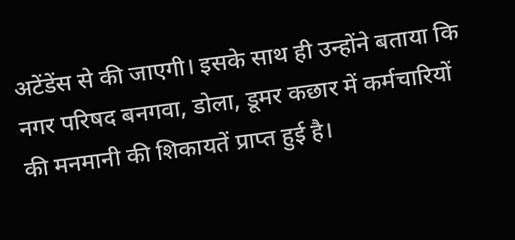अटेंडेंस से की जाएगी। इसके साथ ही उन्होंने बताया कि नगर परिषद बनगवा, डोला, डूमर कछार में कर्मचारियों की मनमानी की शिकायतें प्राप्त हुई है।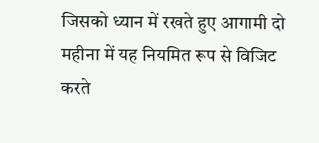जिसको ध्यान में रखते हुए आगामी दो महीना में यह नियमित रूप से विजिट करते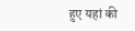हुए यहां की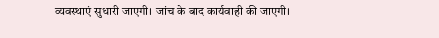व्यवस्थाएं सुधारी जाएगी। जांच के बाद कार्यवाही की जाएगी।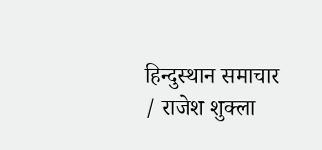हिन्दुस्थान समाचार / राजेश शुक्ला